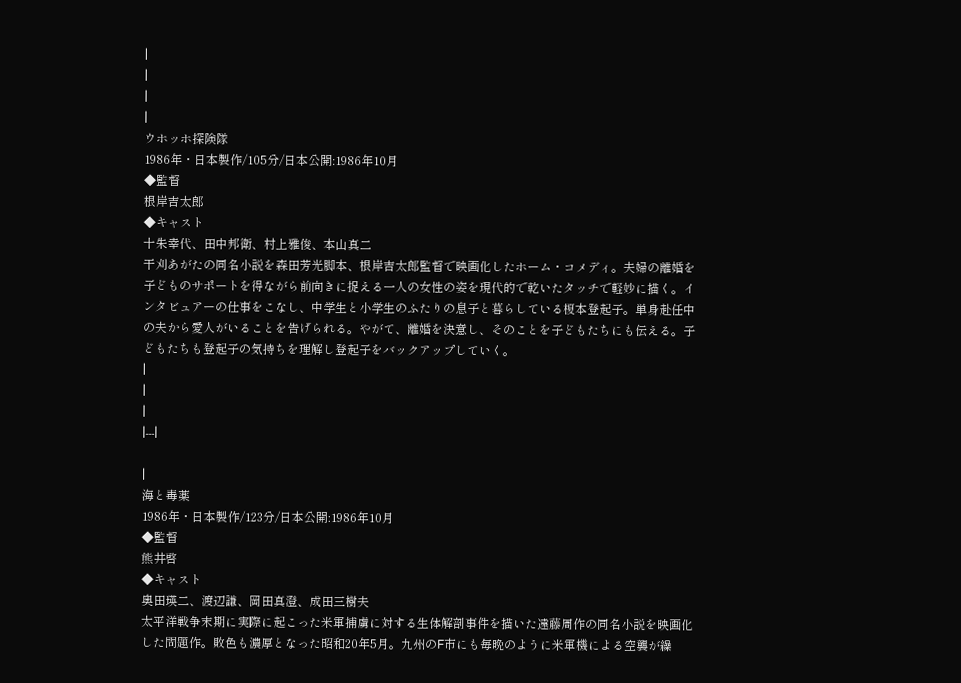|
|
|
|
ウホッホ探険隊
1986年・日本製作/105分/日本公開:1986年10月
◆監督
根岸吉太郎
◆キャスト
十朱幸代、田中邦衛、村上雅俊、本山真二
干刈あがたの同名小説を森田芳光脚本、根岸吉太郎監督で映画化したホーム・コメディ。夫婦の離婚を子どものサポートを得ながら前向きに捉える一人の女性の姿を現代的で乾いたタッチで軽妙に描く。インタビュアーの仕事をこなし、中学生と小学生のふたりの息子と暮らしている榎本登起子。単身赴任中の夫から愛人がいることを告げられる。やがて、離婚を決意し、そのことを子どもたちにも伝える。子どもたちも登起子の気持ちを理解し登起子をバックアップしていく。
|
|
|
|---|

|
海と毒薬
1986年・日本製作/123分/日本公開:1986年10月
◆監督
熊井啓
◆キャスト
奥田瑛二、渡辺謙、岡田真澄、成田三樹夫
太平洋戦争末期に実際に起こった米軍捕虜に対する生体解剖事件を描いた遠藤周作の同名小説を映画化した問題作。敗色も濃厚となった昭和20年5月。九州のF市にも毎晩のように米軍機による空襲が繰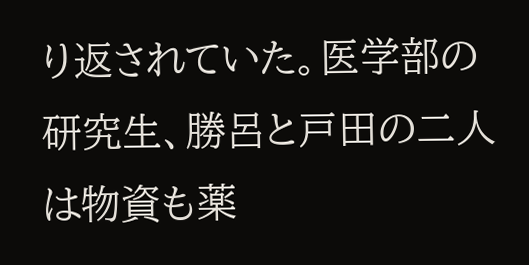り返されていた。医学部の研究生、勝呂と戸田の二人は物資も薬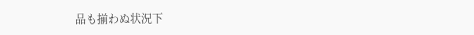品も揃わぬ状況下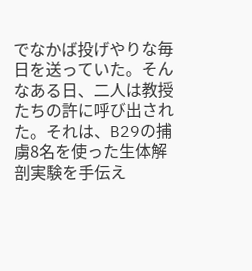でなかば投げやりな毎日を送っていた。そんなある日、二人は教授たちの許に呼び出された。それは、B29の捕虜8名を使った生体解剖実験を手伝え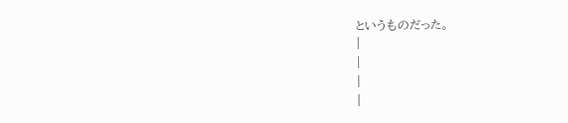というものだった。
|
|
|
|